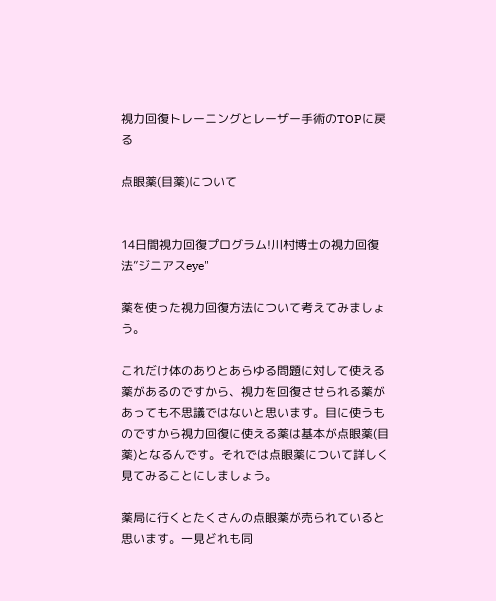視力回復トレーニングとレーザー手術のTOPに戻る

点眼薬(目薬)について


14日間視力回復プログラム!川村博士の視力回復法”ジニアスeye"

薬を使った視力回復方法について考えてみましょう。

これだけ体のありとあらゆる問題に対して使える薬があるのですから、視力を回復させられる薬があっても不思議ではないと思います。目に使うものですから視力回復に使える薬は基本が点眼薬(目薬)となるんです。それでは点眼薬について詳しく見てみることにしましょう。

薬局に行くとたくさんの点眼薬が売られていると思います。一見どれも同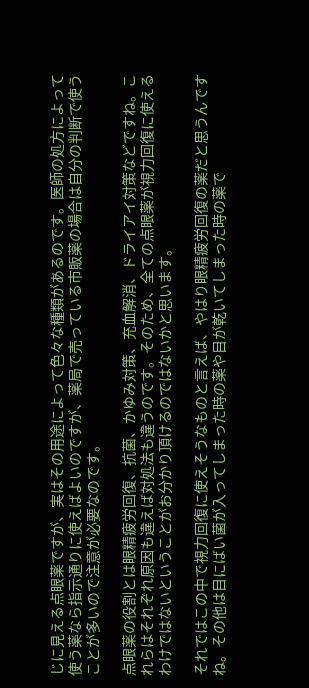じに見える点眼薬ですが、実はその用途によって色々な種類があるのです。医師の処方によって使う薬なら指示通りに使えばよいのですが、薬局で売っている市販薬の場合は自分の判断で使うことが多いので注意が必要なのです。

点眼薬の役割とは眼精疲労回復、抗菌、かゆみ対策、充血解消、ドライアイ対策などですね。これらはそれぞれ原因も違えば対処法も違うのです。そのため、全ての点眼薬が視力回復に使えるわけではないということがお分かり頂けるのではないかと思います。

それではこの中で視力回復に使えそうなものと言えば、やはり眼精疲労回復の薬だと思うんですね。その他は目にばい菌が入ってしまった時の薬や目が乾いてしまった時の薬で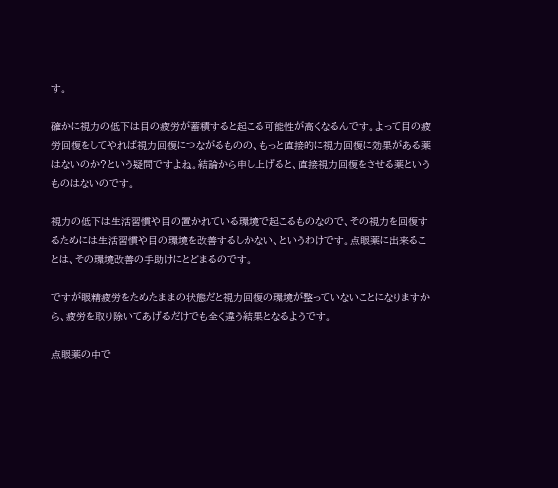す。

確かに視力の低下は目の疲労が蓄積すると起こる可能性が高くなるんです。よって目の疲労回復をしてやれば視力回復につながるものの、もっと直接的に視力回復に効果がある薬はないのか?という疑問ですよね。結論から申し上げると、直接視力回復をさせる薬というものはないのです。

視力の低下は生活習慣や目の置かれている環境で起こるものなので、その視力を回復するためには生活習慣や目の環境を改善するしかない、というわけです。点眼薬に出来ることは、その環境改善の手助けにとどまるのです。

ですが眼精疲労をためたままの状態だと視力回復の環境が整っていないことになりますから、疲労を取り除いてあげるだけでも全く違う結果となるようです。

点眼薬の中で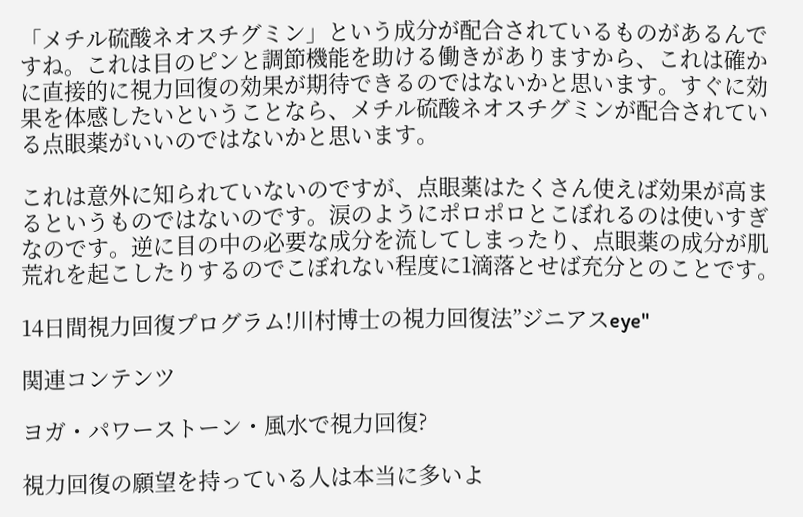「メチル硫酸ネオスチグミン」という成分が配合されているものがあるんですね。これは目のピンと調節機能を助ける働きがありますから、これは確かに直接的に視力回復の効果が期待できるのではないかと思います。すぐに効果を体感したいということなら、メチル硫酸ネオスチグミンが配合されている点眼薬がいいのではないかと思います。

これは意外に知られていないのですが、点眼薬はたくさん使えば効果が高まるというものではないのです。涙のようにポロポロとこぼれるのは使いすぎなのです。逆に目の中の必要な成分を流してしまったり、点眼薬の成分が肌荒れを起こしたりするのでこぼれない程度に1滴落とせば充分とのことです。

14日間視力回復プログラム!川村博士の視力回復法”ジニアスeye"

関連コンテンツ

ヨガ・パワーストーン・風水で視力回復?

視力回復の願望を持っている人は本当に多いよ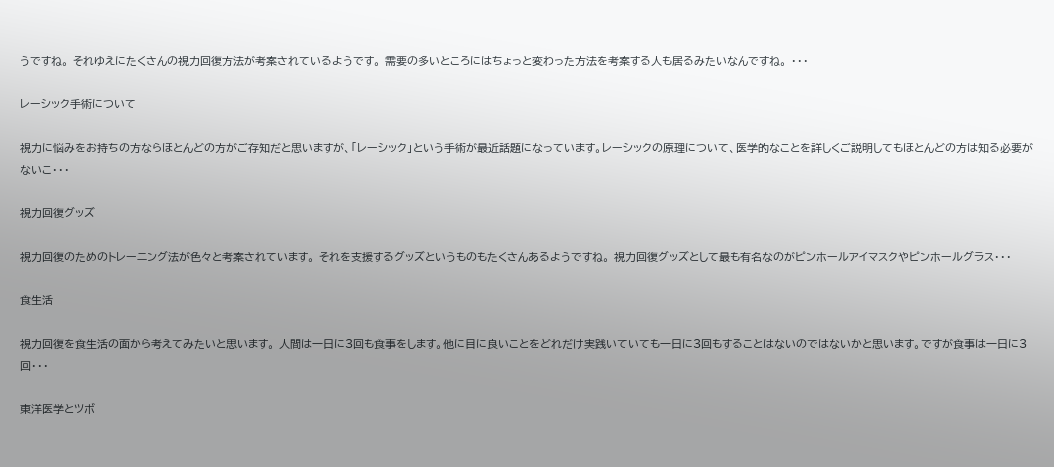うですね。 それゆえにたくさんの視力回復方法が考案されているようです。 需要の多いところにはちょっと変わった方法を考案する人も居るみたいなんですね。 ・・・

レーシック手術について

視力に悩みをお持ちの方ならほとんどの方がご存知だと思いますが、「レーシック」という手術が最近話題になっています。レーシックの原理について、医学的なことを詳しくご説明してもほとんどの方は知る必要がないこ・・・

視力回復グッズ

視力回復のためのトレーニング法が色々と考案されています。 それを支援するグッズというものもたくさんあるようですね。 視力回復グッズとして最も有名なのがピンホールアイマスクやピンホールグラス・・・

食生活

視力回復を食生活の面から考えてみたいと思います。 人間は一日に3回も食事をします。他に目に良いことをどれだけ実践いていても一日に3回もすることはないのではないかと思います。ですが食事は一日に3回・・・

東洋医学とツボ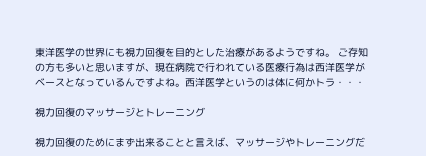東洋医学の世界にも視力回復を目的とした治療があるようですね。 ご存知の方も多いと思いますが、現在病院で行われている医療行為は西洋医学がベースとなっているんですよね。西洋医学というのは体に何かトラ・・・

視力回復のマッサージとトレーニング

視力回復のためにまず出来ることと言えば、マッサージやトレーニングだ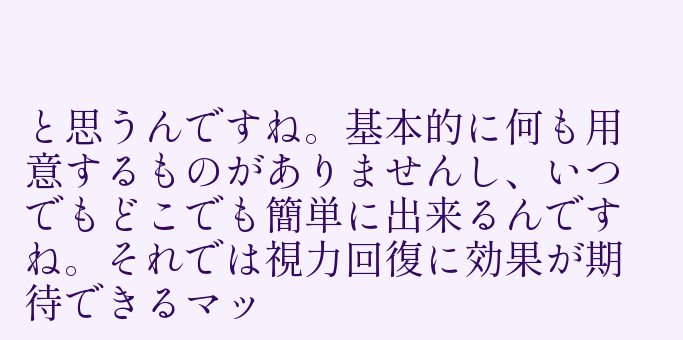と思うんですね。基本的に何も用意するものがありませんし、いつでもどこでも簡単に出来るんですね。それでは視力回復に効果が期待できるマッ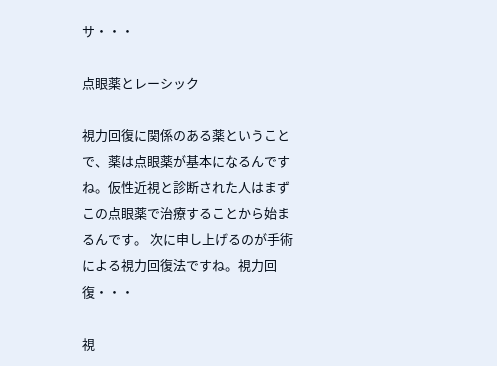サ・・・

点眼薬とレーシック

視力回復に関係のある薬ということで、薬は点眼薬が基本になるんですね。仮性近視と診断された人はまずこの点眼薬で治療することから始まるんです。 次に申し上げるのが手術による視力回復法ですね。視力回復・・・

視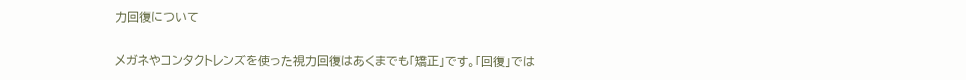力回復について

メガネやコンタクトレンズを使った視力回復はあくまでも「矯正」です。「回復」では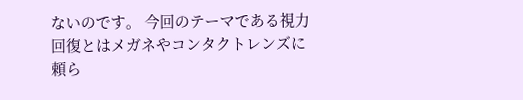ないのです。 今回のテーマである視力回復とはメガネやコンタクトレンズに頼ら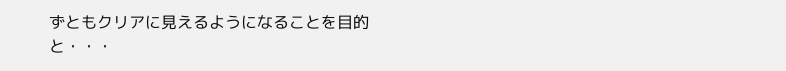ずともクリアに見えるようになることを目的と・・・